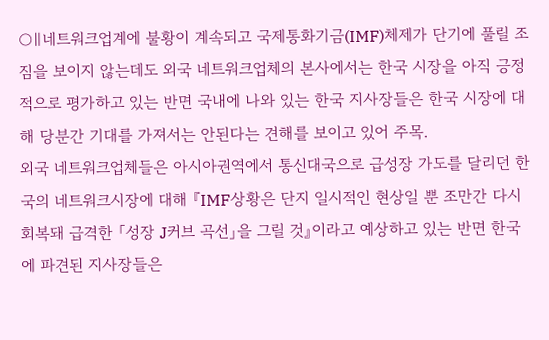○∥네트워크업계에 불황이 계속되고 국제통화기금(IMF)체제가 단기에 풀릴 조짐을 보이지 않는데도 외국 네트워크업체의 본사에서는 한국 시장을 아직 긍정적으로 평가하고 있는 반면 국내에 나와 있는 한국 지사장들은 한국 시장에 대해 당분간 기대를 가져서는 안된다는 견해를 보이고 있어 주목.
외국 네트워크업체들은 아시아권역에서 통신대국으로 급성장 가도를 달리던 한국의 네트워크시장에 대해 『IMF상황은 단지 일시적인 현상일 뿐 조만간 다시 회복돼 급격한 「성장 J커브 곡선」을 그릴 것』이라고 예상하고 있는 반면 한국에 파견된 지사장들은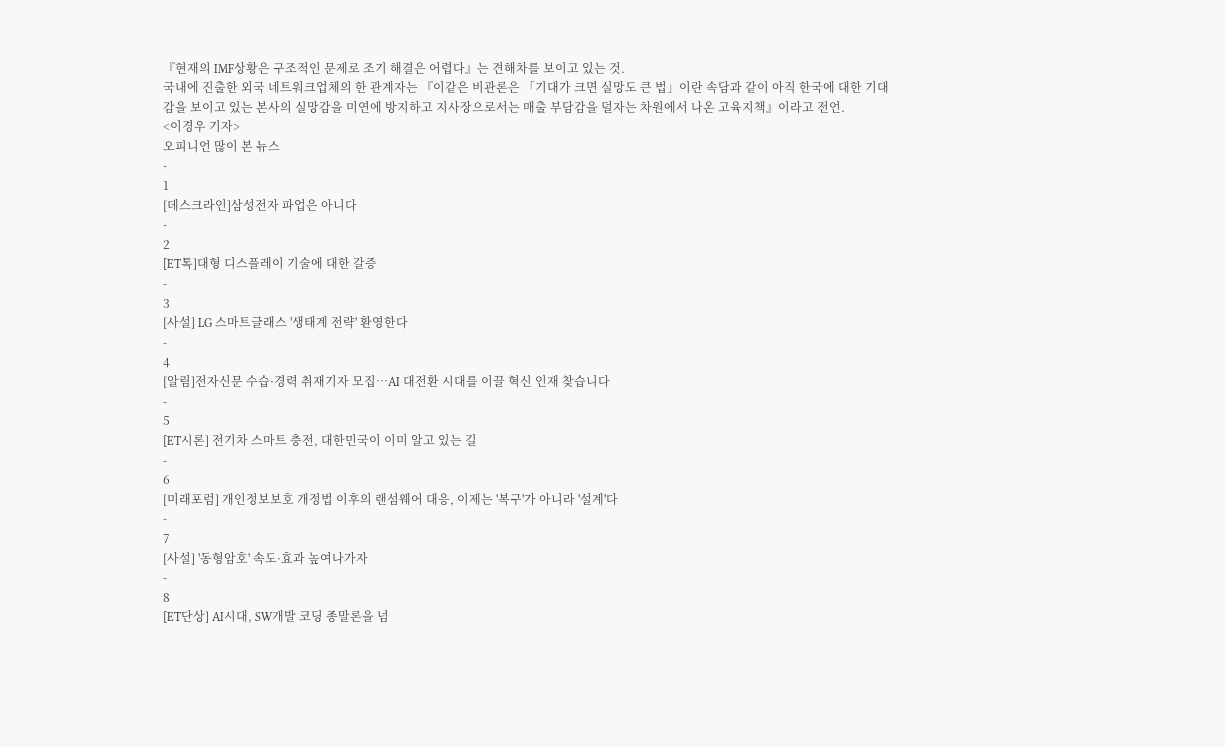『현재의 IMF상황은 구조적인 문제로 조기 해결은 어렵다』는 견해차를 보이고 있는 것.
국내에 진출한 외국 네트워크업체의 한 관계자는 『이같은 비관론은 「기대가 크면 실망도 큰 법」이란 속담과 같이 아직 한국에 대한 기대감을 보이고 있는 본사의 실망감을 미연에 방지하고 지사장으로서는 매출 부담감을 덜자는 차원에서 나온 고육지책』이라고 전언.
<이경우 기자>
오피니언 많이 본 뉴스
-
1
[데스크라인]삼성전자 파업은 아니다
-
2
[ET톡]대형 디스플레이 기술에 대한 갈증
-
3
[사설] LG 스마트글래스 '생태계 전략' 환영한다
-
4
[알림]전자신문 수습·경력 취재기자 모집…AI 대전환 시대를 이끌 혁신 인재 찾습니다
-
5
[ET시론] 전기차 스마트 충전, 대한민국이 이미 알고 있는 길
-
6
[미래포럼] 개인정보보호 개정법 이후의 랜섬웨어 대응, 이제는 '복구'가 아니라 '설계'다
-
7
[사설] '동형암호' 속도·효과 높여나가자
-
8
[ET단상] AI시대, SW개발 코딩 종말론을 넘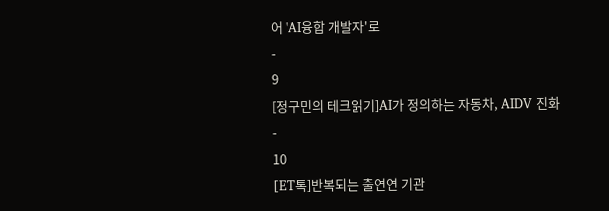어 'AI융합 개발자'로
-
9
[정구민의 테크읽기]AI가 정의하는 자동차, AIDV 진화
-
10
[ET톡]반복되는 출연연 기관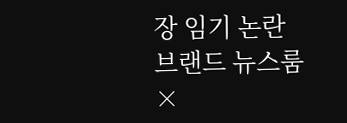장 임기 논란
브랜드 뉴스룸
×